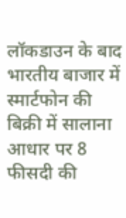लॉकडाउन के बाद भारतीय बाजार में स्मार्टफोन की बिक्री में सालाना आधार पर 8 फीसदी की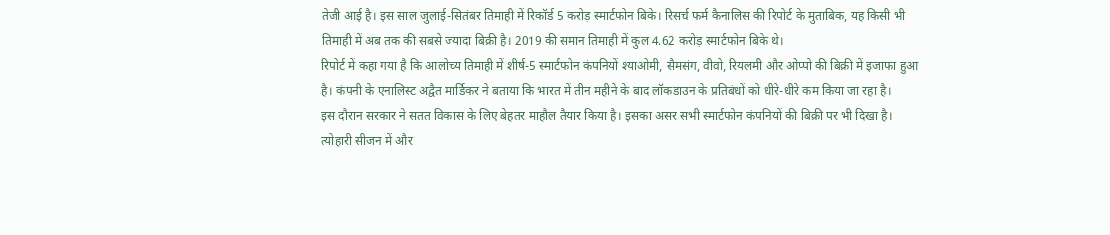तेजी आई है। इस साल जुलाई-सितंबर तिमाही में रिकॉर्ड 5 करोड़ स्मार्टफोन बिके। रिसर्च फर्म कैनालिस की रिपोर्ट के मुताबिक, यह किसी भी तिमाही में अब तक की सबसे ज्यादा बिक्री है। 2019 की समान तिमाही में कुल 4.62 करोड़ स्मार्टफोन बिके थे।
रिपोर्ट में कहा गया है कि आलोच्य तिमाही में शीर्ष-5 स्मार्टफोन कंपनियों श्याओमी, सैमसंग, वीवो, रियलमी और ओप्पो की बिक्री में इजाफा हुआ है। कंपनी के एनालिस्ट अद्वैत मार्डिकर ने बताया कि भारत में तीन महीने के बाद लॉकडाउन के प्रतिबंधों को धीरे-धीरे कम किया जा रहा है।
इस दौरान सरकार ने सतत विकास के लिए बेहतर माहौल तैयार किया है। इसका असर सभी स्मार्टफोन कंपनियों की बिक्री पर भी दिखा है। त्योहारी सीजन में और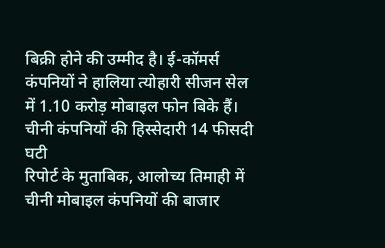बिक्री होने की उम्मीद है। ई-कॉमर्स कंपनियों ने हालिया त्योहारी सीजन सेल में 1.10 करोड़ मोबाइल फोन बिके हैं।
चीनी कंपनियों की हिस्सेदारी 14 फीसदी घटी
रिपोर्ट के मुताबिक, आलोच्य तिमाही में चीनी मोबाइल कंपनियों की बाजार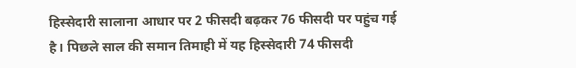हिस्सेदारी सालाना आधार पर 2 फीसदी बढ़कर 76 फीसदी पर पहुंच गई है। पिछले साल की समान तिमाही में यह हिस्सेदारी 74 फीसदी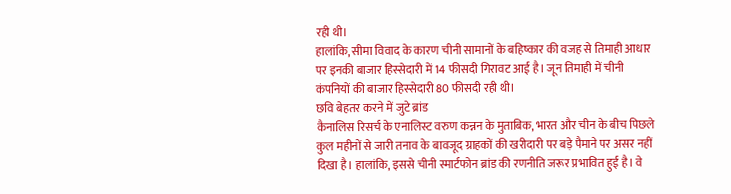रही थी।
हालांकि, सीमा विवाद के कारण चीनी सामानों के बहिष्कार की वजह से तिमाही आधार पर इनकी बाजार हिस्सेदारी में 14 फीसदी गिरावट आई है। जून तिमाही में चीनी कंपनियों की बाजार हिस्सेदारी 80 फीसदी रही थी।
छवि बेहतर करने में जुटे ब्रांड
कैनालिस रिसर्च के एनालिस्ट वरुण कन्नन के मुताबिक, भारत और चीन के बीच पिछले कुल महीनों से जारी तनाव के बावजूद ग्राहकों की खरीदारी पर बड़े पैमाने पर असर नहीं दिखा है। हालांकि, इससे चीनी स्मार्टफोन ब्रांड की रणनीति जरूर प्रभावित हुई है। वे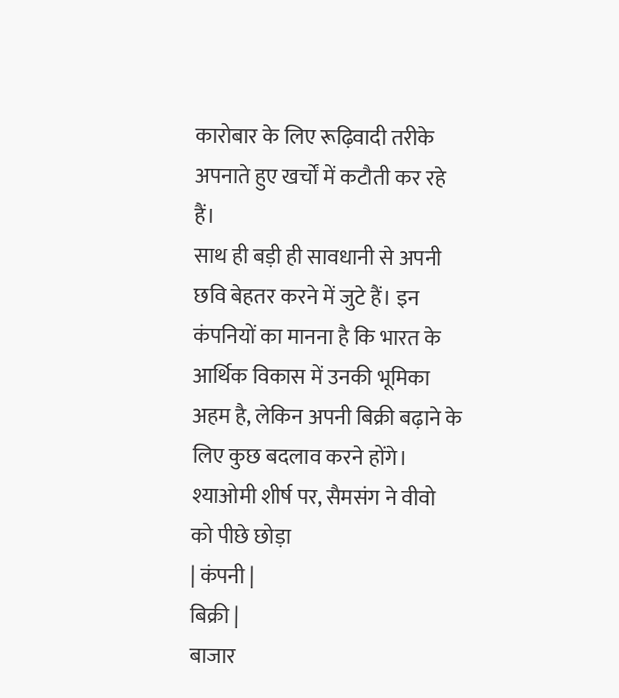कारोबार के लिए रूढ़िवादी तरीके अपनाते हुए खर्चों में कटौती कर रहे हैं।
साथ ही बड़ी ही सावधानी से अपनी छवि बेहतर करने में जुटे हैं। इन कंपनियों का मानना है कि भारत के आर्थिक विकास में उनकी भूमिका अहम है, लेकिन अपनी बिक्री बढ़ाने के लिए कुछ बदलाव करने होंगे।
श्याओमी शीर्ष पर, सैमसंग ने वीवो को पीछे छोड़ा
| कंपनी |
बिक्री |
बाजार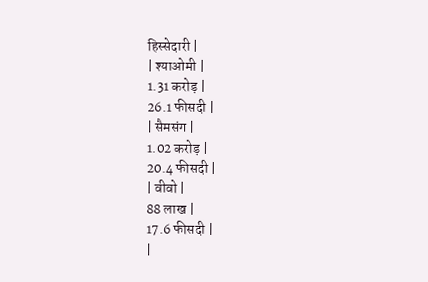हिस्सेदारी |
| श्याओमी |
1.31 करोड़ |
26.1 फीसदी |
| सैमसंग |
1.02 करोड़ |
20.4 फीसदी |
| वीवो |
88 लाख |
17.6 फीसदी |
|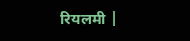रियलमी |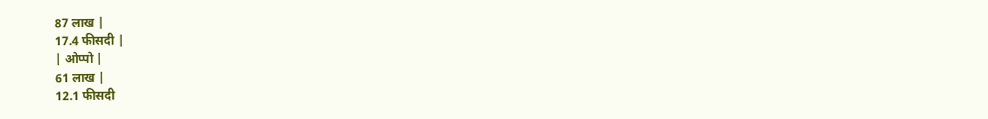87 लाख |
17.4 फीसदी |
| ओप्पो |
61 लाख |
12.1 फीसदी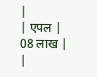|
| एपल |
08 लाख |
|